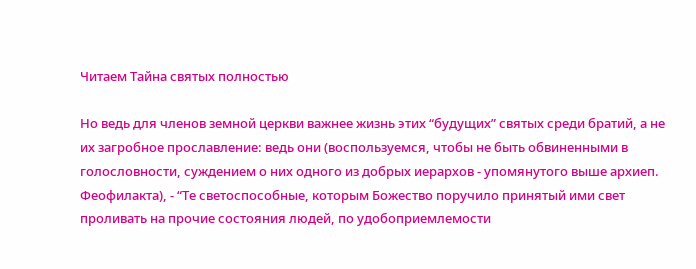Читаем Тайна святых полностью

Но ведь для членов земной церкви важнее жизнь этих “будущих” святых среди братий, а не их загробное прославление: ведь они (воспользуемся, чтобы не быть обвиненными в голословности, суждением о них одного из добрых иерархов - упомянутого выше архиеп. Феофилакта), - “Те светоспособные, которым Божество поручило принятый ими свет проливать на прочие состояния людей, по удобоприемлемости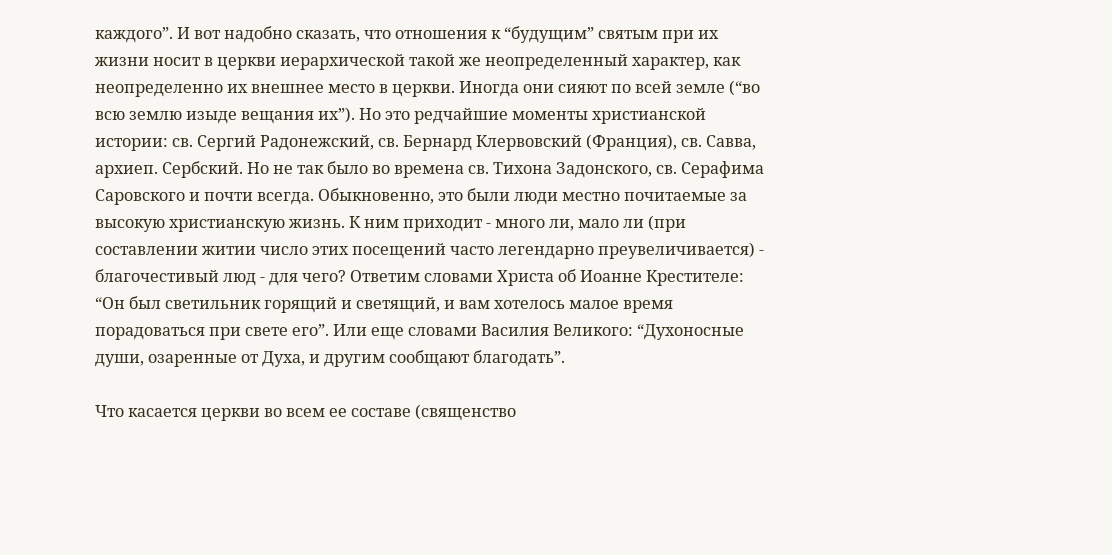каждого”. И вот надобно сказать, что отношения к “будущим” святым при их жизни носит в церкви иерархической такой же неопределенный характер, как неопределенно их внешнее место в церкви. Иногда они сияют по всей земле (“во всю землю изыде вещания их”). Но это редчайшие моменты христианской истории: св. Сергий Радонежский, св. Бернард Клервовский (Франция), св. Савва, архиеп. Сербский. Но не так было во времена св. Тихона Задонского, св. Серафима Саровского и почти всегда. Обыкновенно, это были люди местно почитаемые за высокую христианскую жизнь. К ним приходит - много ли, мало ли (при составлении житии число этих посещений часто легендарно преувеличивается) - благочестивый люд - для чего? Ответим словами Христа об Иоанне Крестителе: “Он был светильник горящий и светящий, и вам хотелось малое время порадоваться при свете его”. Или еще словами Василия Великого: “Духоносные души, озаренные от Духа, и другим сообщают благодать”.

Что касается церкви во всем ее составе (священство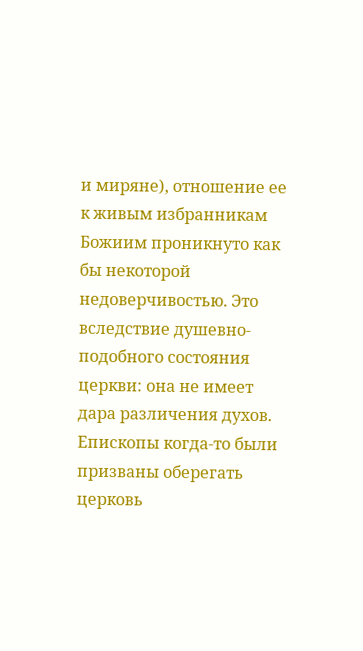и миряне), отношение ее к живым избранникам Божиим проникнуто как бы некоторой недоверчивостью. Это вследствие душевно-подобного состояния церкви: она не имеет дара различения духов. Епископы когда-то были призваны оберегать церковь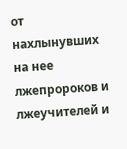от нахлынувших на нее лжепророков и лжеучителей и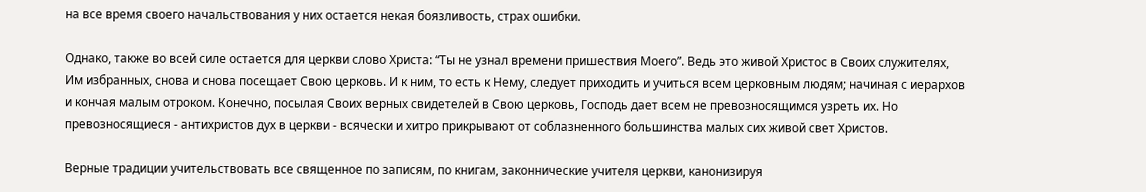на все время своего начальствования у них остается некая боязливость, страх ошибки.

Однако, также во всей силе остается для церкви слово Христа: “Ты не узнал времени пришествия Моего”. Ведь это живой Христос в Своих служителях, Им избранных, снова и снова посещает Свою церковь. И к ним, то есть к Нему, следует приходить и учиться всем церковным людям; начиная с иерархов и кончая малым отроком. Конечно, посылая Своих верных свидетелей в Свою церковь, Господь дает всем не превозносящимся узреть их. Но превозносящиеся - антихристов дух в церкви - всячески и хитро прикрывают от соблазненного большинства малых сих живой свет Христов.

Верные традиции учительствовать все священное по записям, по книгам, законнические учителя церкви, канонизируя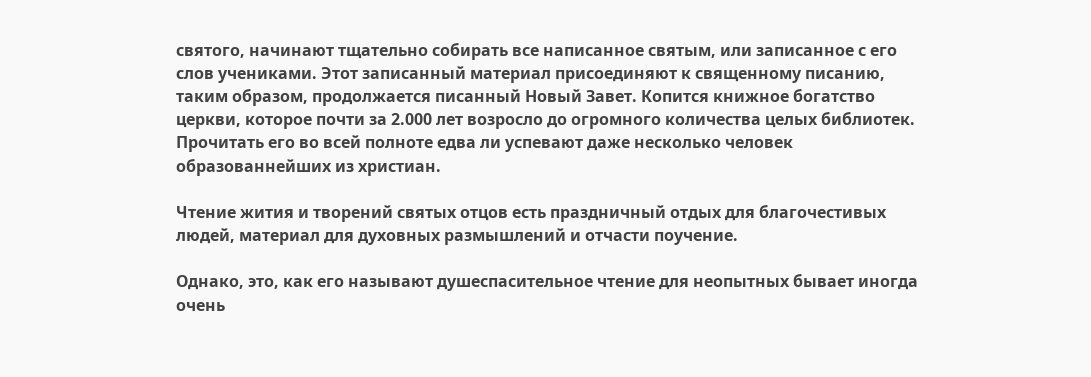святого, начинают тщательно собирать все написанное святым, или записанное с его слов учениками. Этот записанный материал присоединяют к священному писанию, таким образом, продолжается писанный Новый Завет. Копится книжное богатство церкви, которое почти за 2.000 лет возросло до огромного количества целых библиотек. Прочитать его во всей полноте едва ли успевают даже несколько человек образованнейших из христиан.

Чтение жития и творений святых отцов есть праздничный отдых для благочестивых людей, материал для духовных размышлений и отчасти поучение.

Однако, это, как его называют душеспасительное чтение для неопытных бывает иногда очень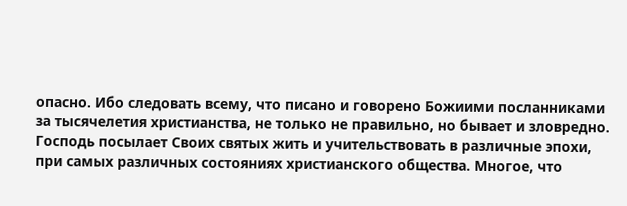опасно. Ибо следовать всему, что писано и говорено Божиими посланниками за тысячелетия христианства, не только не правильно, но бывает и зловредно. Господь посылает Своих святых жить и учительствовать в различные эпохи, при самых различных состояниях христианского общества. Многое, что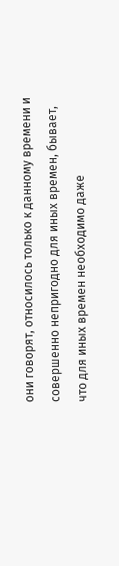они говорят, относилось только к данному времени и совершенно непригодно для иных времен, бывает, что для иных времен необходимо даже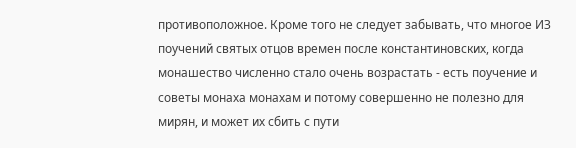противоположное. Кроме того не следует забывать, что многое ИЗ поучений святых отцов времен после константиновских, когда монашество численно стало очень возрастать - есть поучение и советы монаха монахам и потому совершенно не полезно для мирян, и может их сбить с пути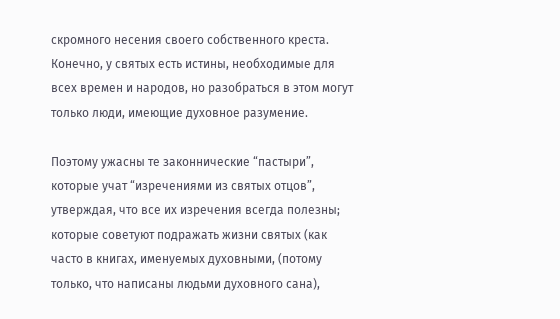скромного несения своего собственного креста. Конечно, у святых есть истины, необходимые для всех времен и народов, но разобраться в этом могут только люди, имеющие духовное разумение.

Поэтому ужасны те законнические “пастыри”, которые учат “изречениями из святых отцов”, утверждая, что все их изречения всегда полезны; которые советуют подражать жизни святых (как часто в книгах, именуемых духовными, (потому только, что написаны людьми духовного сана),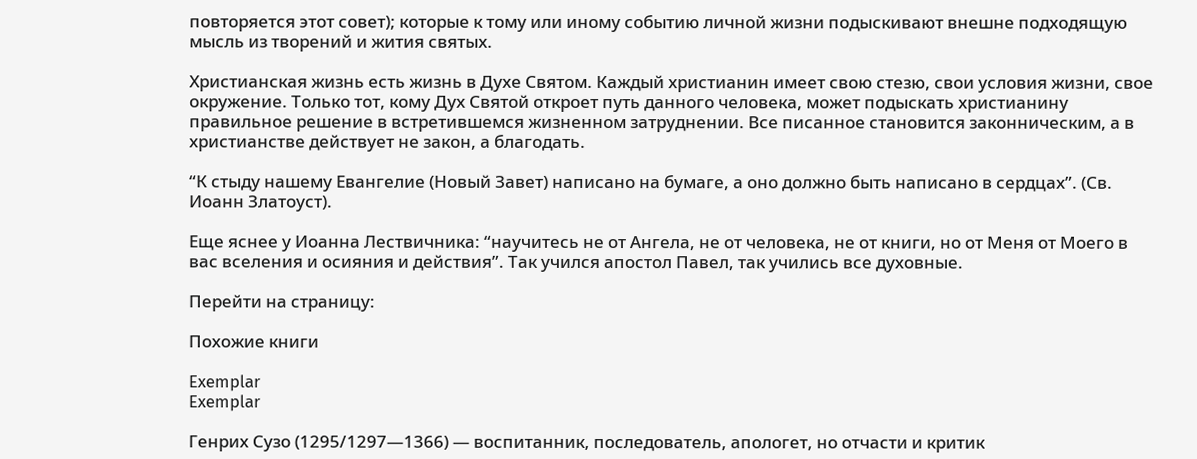повторяется этот совет); которые к тому или иному событию личной жизни подыскивают внешне подходящую мысль из творений и жития святых.

Христианская жизнь есть жизнь в Духе Святом. Каждый христианин имеет свою стезю, свои условия жизни, свое окружение. Только тот, кому Дух Святой откроет путь данного человека, может подыскать христианину правильное решение в встретившемся жизненном затруднении. Все писанное становится законническим, а в христианстве действует не закон, а благодать.

“К стыду нашему Евангелие (Новый Завет) написано на бумаге, а оно должно быть написано в сердцах”. (Св. Иоанн Златоуст).

Еще яснее у Иоанна Лествичника: “научитесь не от Ангела, не от человека, не от книги, но от Меня от Моего в вас вселения и осияния и действия”. Так учился апостол Павел, так учились все духовные.

Перейти на страницу:

Похожие книги

Exemplar
Exemplar

Генрих Сузо (1295/1297—1366) — воспитанник, последователь, апологет, но отчасти и критик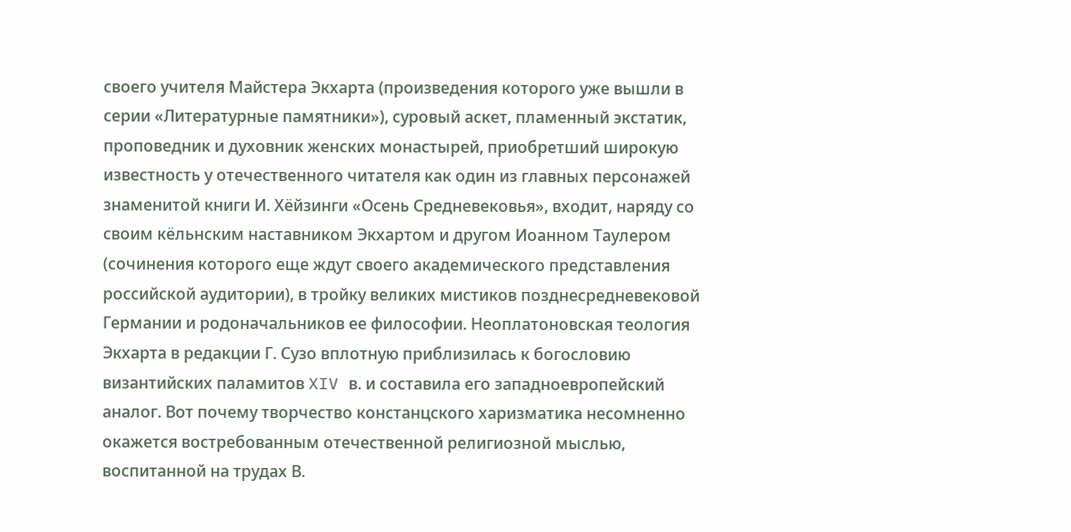своего учителя Майстера Экхарта (произведения которого уже вышли в серии «Литературные памятники»), суровый аскет, пламенный экстатик, проповедник и духовник женских монастырей, приобретший широкую известность у отечественного читателя как один из главных персонажей знаменитой книги И. Хёйзинги «Осень Средневековья», входит, наряду со своим кёльнским наставником Экхартом и другом Иоанном Таулером (сочинения которого еще ждут своего академического представления российской аудитории), в тройку великих мистиков позднесредневековой Германии и родоначальников ее философии. Неоплатоновская теология Экхарта в редакции Г. Сузо вплотную приблизилась к богословию византийских паламитов XIV в. и составила его западноевропейский аналог. Вот почему творчество констанцского харизматика несомненно окажется востребованным отечественной религиозной мыслью, воспитанной на трудах В.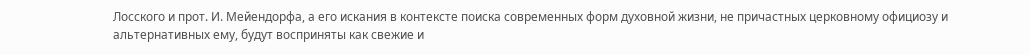Лосского и прот. И. Мейендорфа, а его искания в контексте поиска современных форм духовной жизни, не причастных церковному официозу и альтернативных ему, будут восприняты как свежие и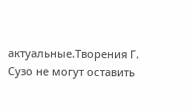актуальные.Творения Г. Сузо не могут оставить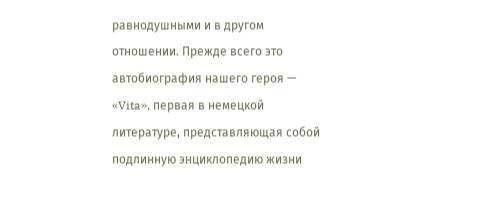равнодушными и в другом отношении. Прежде всего это автобиография нашего героя — «Vita», первая в немецкой литературе, представляющая собой подлинную энциклопедию жизни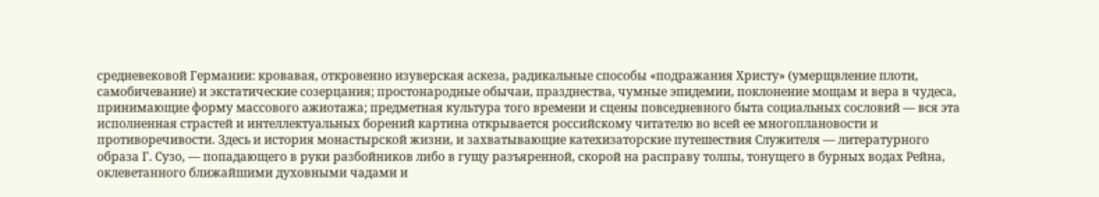средневековой Германии: кровавая, откровенно изуверская аскеза, радикальные способы «подражания Христу» (умерщвление плоти, самобичевание) и экстатические созерцания; простонародные обычаи, празднества, чумные эпидемии, поклонение мощам и вера в чудеса, принимающие форму массового ажиотажа; предметная культура того времени и сцены повседневного быта социальных сословий — вся эта исполненная страстей и интеллектуальных борений картина открывается российскому читателю во всей ее многоплановости и противоречивости. Здесь и история монастырской жизни, и захватывающие катехизаторские путешествия Служителя — литературного образа Г. Сузо, — попадающего в руки разбойников либо в гущу разъяренной, скорой на расправу толпы, тонущего в бурных водах Рейна, оклеветанного ближайшими духовными чадами и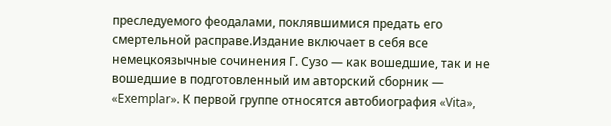преследуемого феодалами, поклявшимися предать его смертельной расправе.Издание включает в себя все немецкоязычные сочинения Г. Сузо — как вошедшие, так и не вошедшие в подготовленный им авторский сборник — «Exemplar». К первой группе относятся автобиография «Vita»,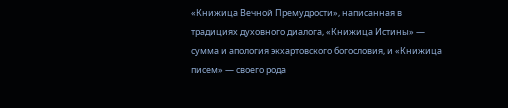«Книжица Вечной Премудрости», написанная в традициях духовного диалога, «Книжица Истины» — сумма и апология экхартовского богословия, и «Книжица писем» — своего рода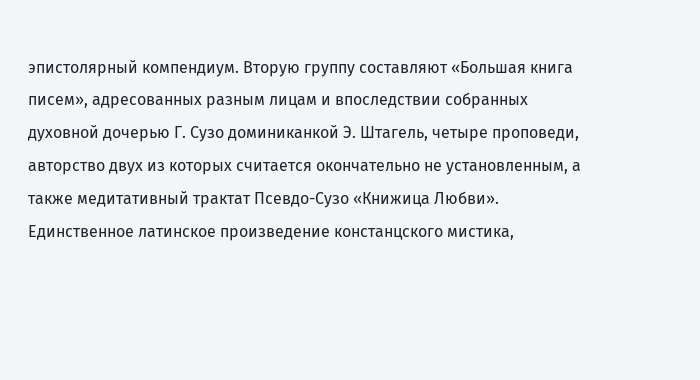эпистолярный компендиум. Вторую группу составляют «Большая книга писем», адресованных разным лицам и впоследствии собранных духовной дочерью Г. Сузо доминиканкой Э. Штагель, четыре проповеди, авторство двух из которых считается окончательно не установленным, а также медитативный трактат Псевдо-Сузо «Книжица Любви». Единственное латинское произведение констанцского мистика,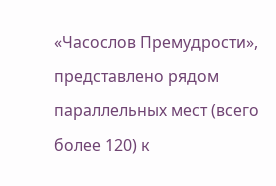«Часослов Премудрости», представлено рядом параллельных мест (всего более 120) к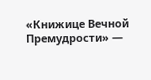«Книжице Вечной Премудрости» —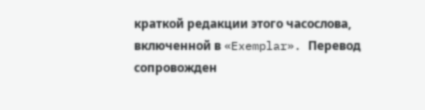краткой редакции этого часослова, включенной в «Exemplar». Перевод сопровожден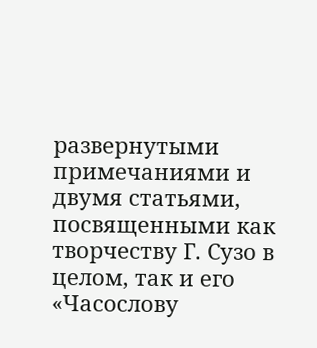развернутыми примечаниями и двумя статьями, посвященными как творчеству Г. Сузо в целом, так и его «Часослову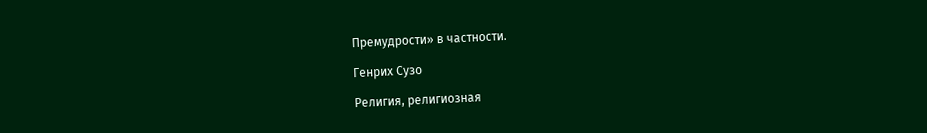Премудрости» в частности.

Генрих Сузо

Религия, религиозная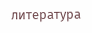литература